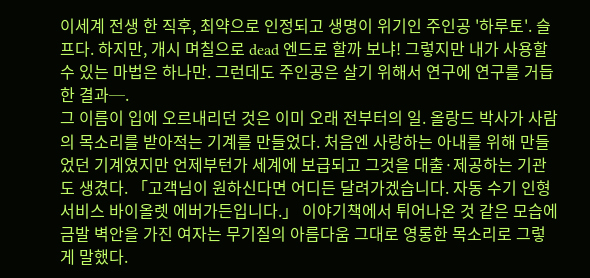이세계 전생 한 직후, 최약으로 인정되고 생명이 위기인 주인공 '하루토'. 슬프다. 하지만, 개시 며칠으로 dead 엔드로 할까 보냐! 그렇지만 내가 사용할 수 있는 마법은 하나만. 그런데도 주인공은 살기 위해서 연구에 연구를 거듭한 결과─.
그 이름이 입에 오르내리던 것은 이미 오래 전부터의 일. 올랑드 박사가 사람의 목소리를 받아적는 기계를 만들었다. 처음엔 사랑하는 아내를 위해 만들었던 기계였지만 언제부턴가 세계에 보급되고 그것을 대출·제공하는 기관도 생겼다. 「고객님이 원하신다면 어디든 달려가겠습니다. 자동 수기 인형 서비스 바이올렛 에버가든입니다.」 이야기책에서 튀어나온 것 같은 모습에 금발 벽안을 가진 여자는 무기질의 아름다움 그대로 영롱한 목소리로 그렇게 말했다.